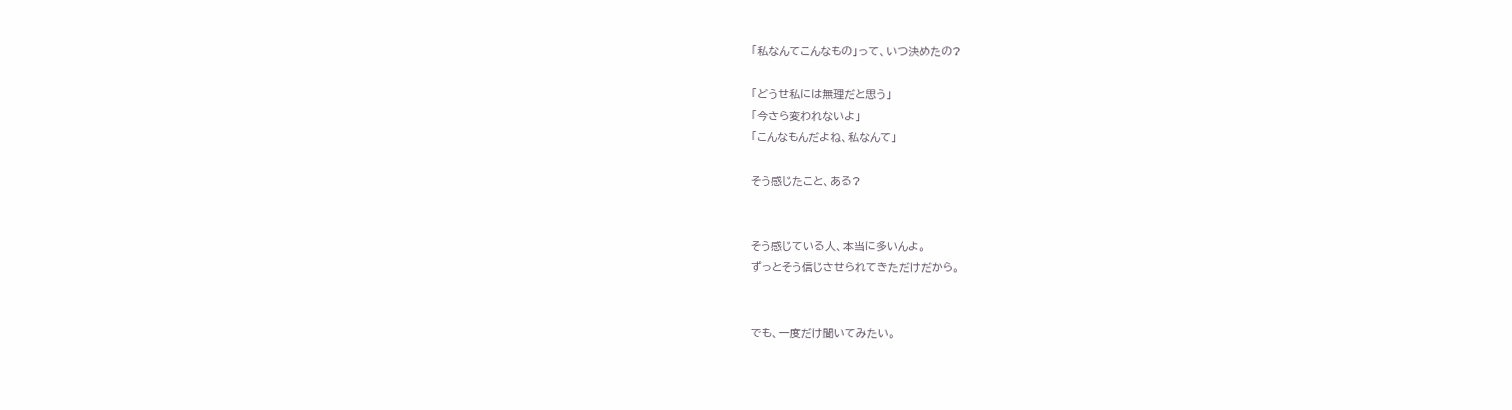「私なんてこんなもの」って、いつ決めたの?

「どうせ私には無理だと思う」
「今さら変われないよ」
「こんなもんだよね、私なんて」

そう感じたこと、ある?


そう感じている人、本当に多いんよ。
ずっとそう信じさせられてきただけだから。


でも、一度だけ聞いてみたい。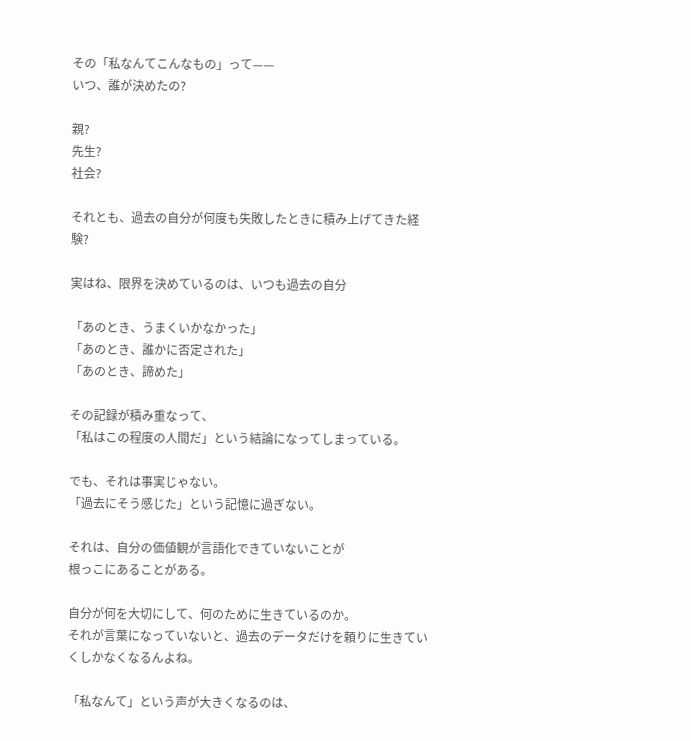その「私なんてこんなもの」って——
いつ、誰が決めたの?

親?
先生?
社会?

それとも、過去の自分が何度も失敗したときに積み上げてきた経験?

実はね、限界を決めているのは、いつも過去の自分

「あのとき、うまくいかなかった」
「あのとき、誰かに否定された」
「あのとき、諦めた」

その記録が積み重なって、
「私はこの程度の人間だ」という結論になってしまっている。

でも、それは事実じゃない。
「過去にそう感じた」という記憶に過ぎない。

それは、自分の価値観が言語化できていないことが
根っこにあることがある。

自分が何を大切にして、何のために生きているのか。
それが言葉になっていないと、過去のデータだけを頼りに生きていくしかなくなるんよね。

「私なんて」という声が大きくなるのは、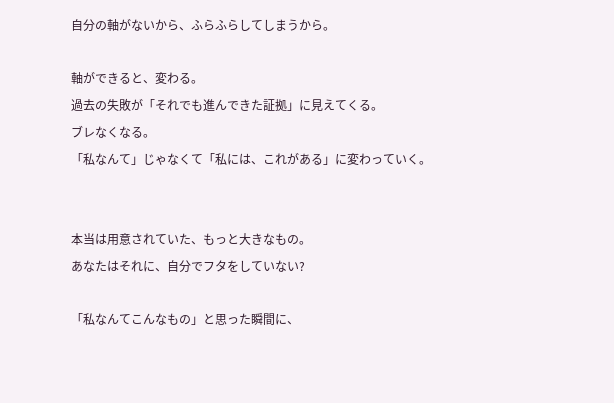自分の軸がないから、ふらふらしてしまうから。

軸ができると、変わる。
過去の失敗が「それでも進んできた証拠」に見えてくる。
ブレなくなる。
「私なんて」じゃなくて「私には、これがある」に変わっていく。


本当は用意されていた、もっと大きなもの。
あなたはそれに、自分でフタをしていない?

「私なんてこんなもの」と思った瞬間に、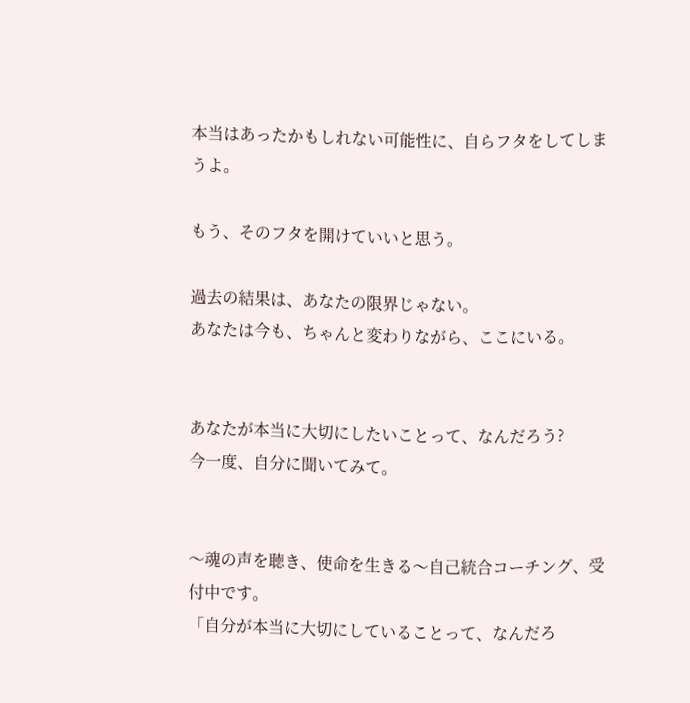本当はあったかもしれない可能性に、自らフタをしてしまうよ。

もう、そのフタを開けていいと思う。

過去の結果は、あなたの限界じゃない。
あなたは今も、ちゃんと変わりながら、ここにいる。


あなたが本当に大切にしたいことって、なんだろう?
今一度、自分に聞いてみて。


〜魂の声を聴き、使命を生きる〜自己統合コーチング、受付中です。
「自分が本当に大切にしていることって、なんだろ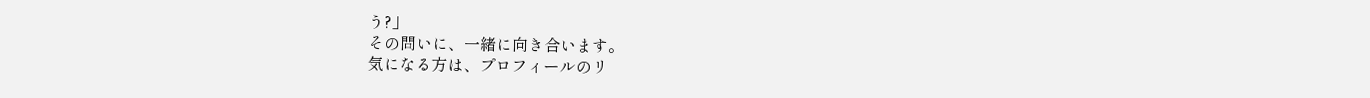う?」
その問いに、一緒に向き合います。
気になる方は、プロフィールのリ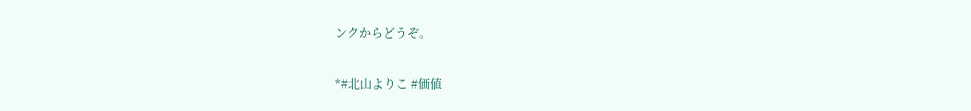ンクからどうぞ。

*#北山よりこ #価値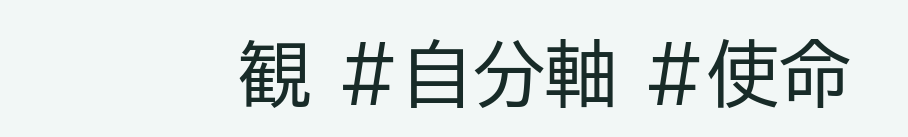観 #自分軸 #使命